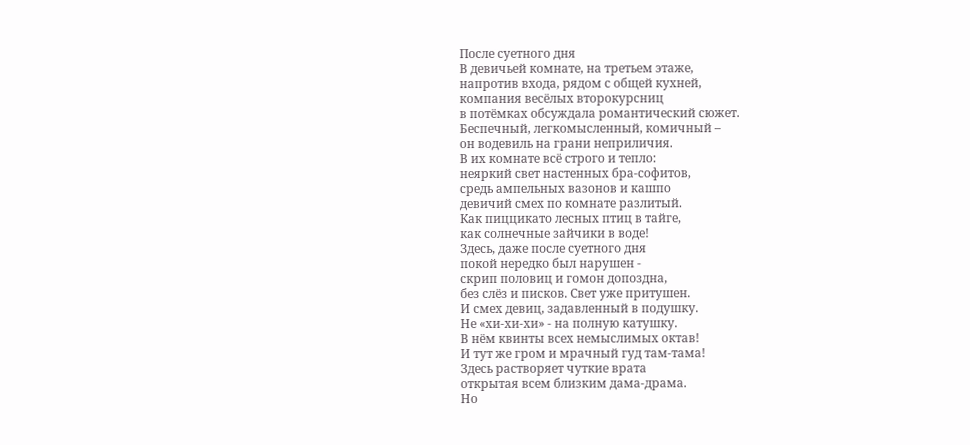После суетного дня
В девичьей комнате, на третьем этаже,
напротив входа, рядом с общей кухней,
компания весёлых второкурсниц
в потёмках обсуждала романтический сюжет.
Беспечный, легкомысленный, комичный –
он водевиль на грани неприличия.
В их комнате всё строго и тепло:
неяркий свет настенных бра-софитов,
средь ампельных вазонов и кашпо
девичий смех по комнате разлитый.
Как пиццикато лесных птиц в тайге,
как солнечные зайчики в воде!
Здесь, даже после суетного дня
покой нередко был нарушен -
скрип половиц и гомон допоздна,
без слёз и писков. Свет уже притушен.
И смех девиц, задавленный в подушку.
Не «хи-хи-хи» - на полную катушку.
В нём квинты всех немыслимых октав!
И тут же гром и мрачный гуд там-тама!
Здесь растворяет чуткие врата
открытая всем близким дама-драма.
Но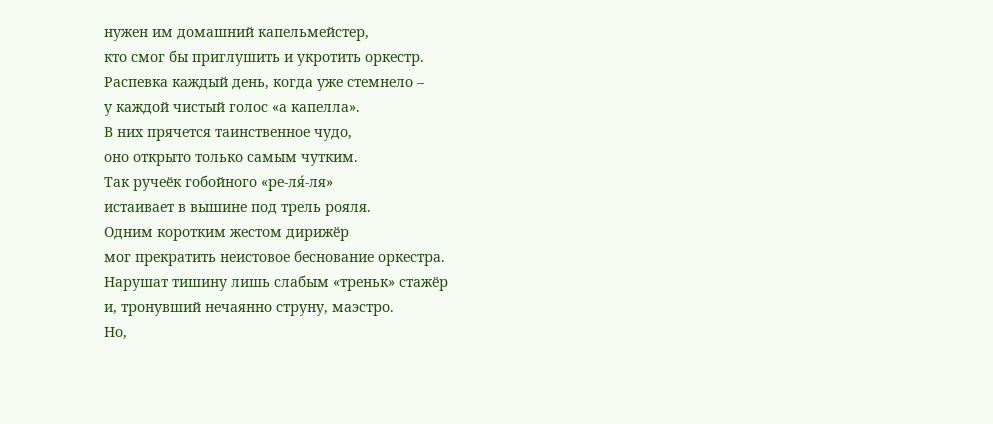нужен им домашний капельмейстер,
кто смог бы приглушить и укротить оркестр.
Распевка каждый день, когда уже стемнело –
у каждой чистый голос «а капелла».
В них прячется таинственное чудо,
оно открыто только самым чутким.
Так ручеёк гобойного «ре-ля́-ля»
истаивает в вышине под трель рояля.
Одним коротким жестом дирижёр
мог прекратить неистовое беснование оркестра.
Нарушат тишину лишь слабым «треньк» стажёр
и, тронувший нечаянно струну, маэстро.
Но,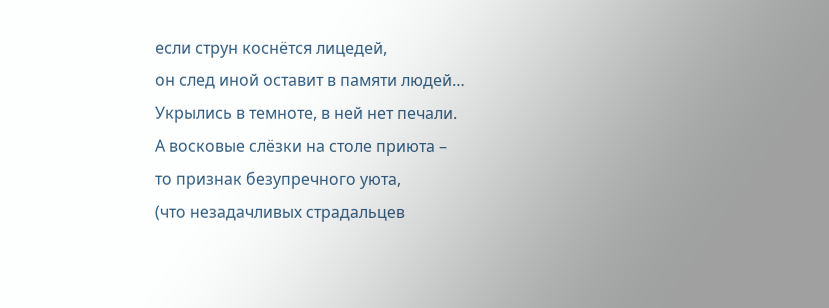если струн коснётся лицедей,
он след иной оставит в памяти людей…
Укрылись в темноте, в ней нет печали.
А восковые слёзки на столе приюта –
то признак безупречного уюта,
(что незадачливых страдальцев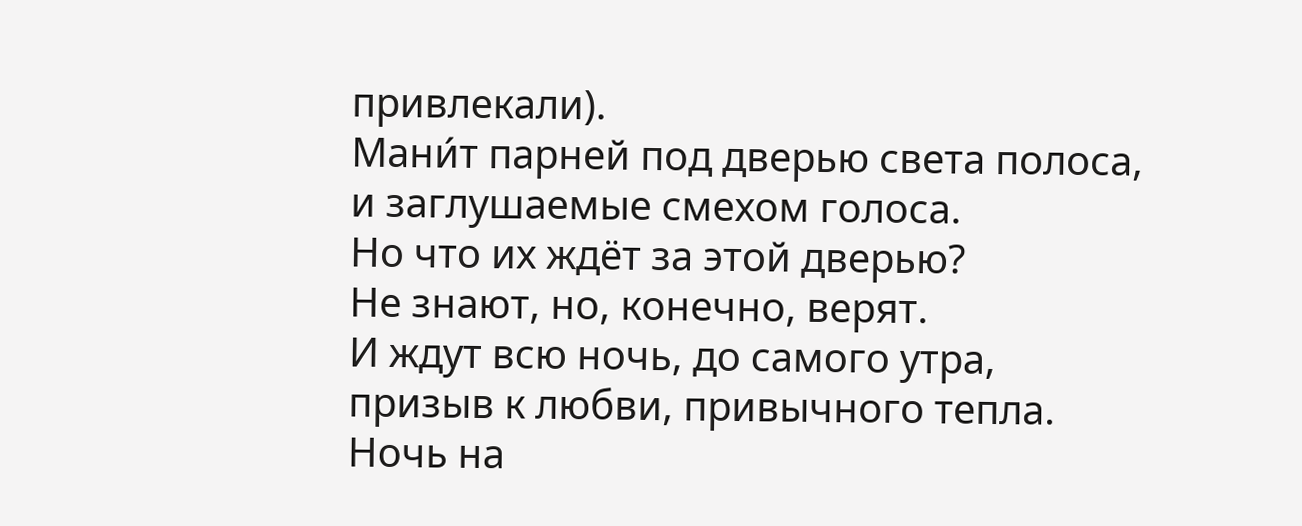привлекали).
Мани́т парней под дверью света полоса,
и заглушаемые смехом голоса.
Но что их ждёт за этой дверью?
Не знают, но, конечно, верят.
И ждут всю ночь, до самого утра,
призыв к любви, привычного тепла.
Ночь на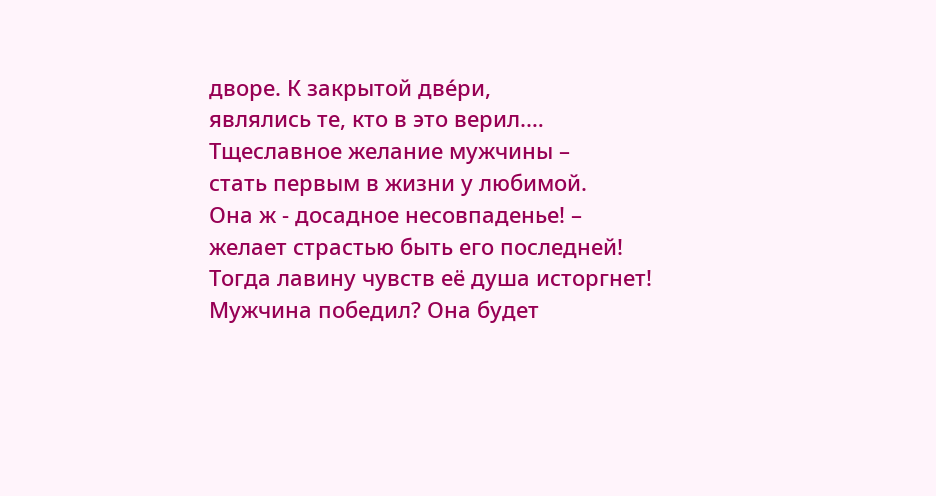дворе. К закрытой две́ри,
являлись те, кто в это верил.…
Тщеславное желание мужчины –
стать первым в жизни у любимой.
Она ж - досадное несовпаденье! –
желает страстью быть его последней!
Тогда лавину чувств её душа исторгнет!
Мужчина победил? Она будет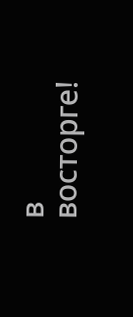в восторге!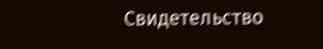Свидетельство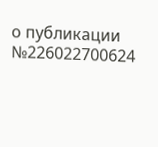о публикации №226022700624